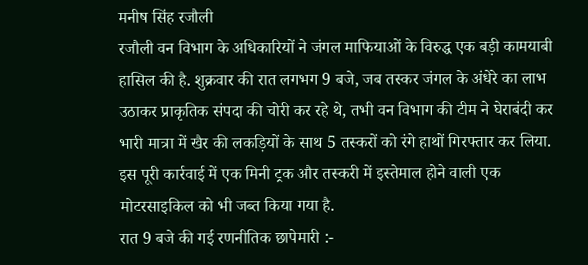मनीष सिंह रजौली
रजौली वन विभाग के अधिकारियों ने जंगल माफियाओं के विरुद्ध एक बड़ी कामयाबी हासिल की है. शुक्रवार की रात लगभग 9 बजे, जब तस्कर जंगल के अंधेरे का लाभ उठाकर प्राकृतिक संपदा की चोरी कर रहे थे, तभी वन विभाग की टीम ने घेराबंदी कर भारी मात्रा में खैर की लकड़ियों के साथ 5 तस्करों को रंगे हाथों गिरफ्तार कर लिया. इस पूरी कार्रवाई में एक मिनी ट्रक और तस्करी में इस्तेमाल होने वाली एक मोटरसाइकिल को भी जब्त किया गया है.
रात 9 बजे की गई रणनीतिक छापेमारी :-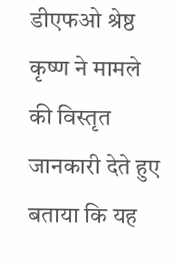डीएफओ श्रेष्ठ कृष्ण ने मामले की विस्तृत जानकारी देते हुए बताया कि यह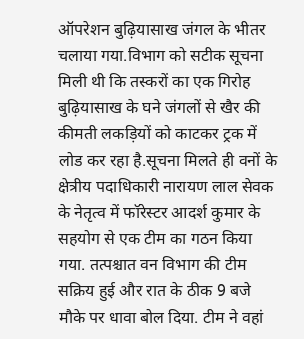ऑपरेशन बुढ़ियासाख जंगल के भीतर चलाया गया.विभाग को सटीक सूचना मिली थी कि तस्करों का एक गिरोह बुढ़ियासाख के घने जंगलों से खैर की कीमती लकड़ियों को काटकर ट्रक में लोड कर रहा है.सूचना मिलते ही वनों के क्षेत्रीय पदाधिकारी नारायण लाल सेवक के नेतृत्व में फॉरेस्टर आदर्श कुमार के सहयोग से एक टीम का गठन किया गया. तत्पश्चात वन विभाग की टीम सक्रिय हुई और रात के ठीक 9 बजे मौके पर धावा बोल दिया. टीम ने वहां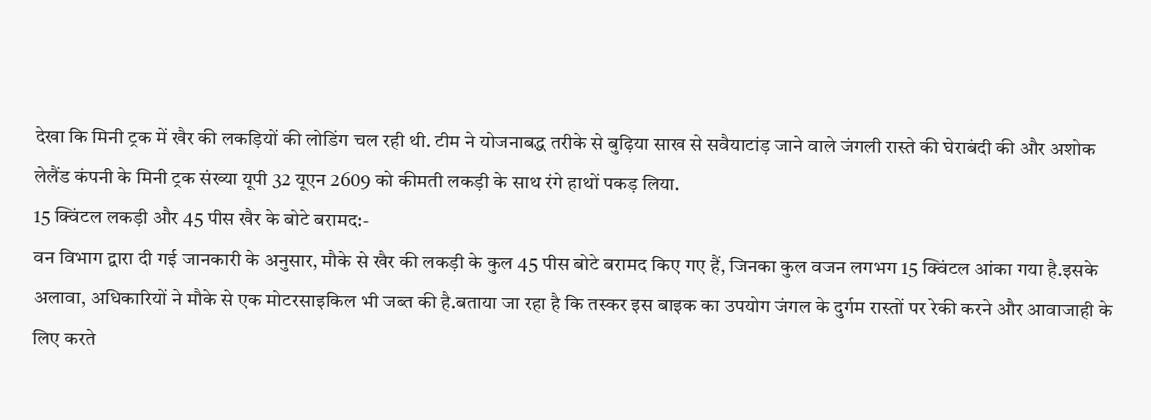देखा कि मिनी ट्रक में खैर की लकड़ियों की लोडिंग चल रही थी. टीम ने योजनाबद्ध तरीके से बुढ़िया साख से सवैयाटांड़ जाने वाले जंगली रास्ते की घेराबंदी की और अशोक लेलैंड कंपनी के मिनी ट्रक संख्या यूपी 32 यूएन 2609 को कीमती लकड़ी के साथ रंगे हाथों पकड़ लिया.
15 क्विंटल लकड़ी और 45 पीस खैर के बोटे बरामद:-
वन विभाग द्वारा दी गई जानकारी के अनुसार, मौके से खैर की लकड़ी के कुल 45 पीस बोटे बरामद किए गए हैं, जिनका कुल वजन लगभग 15 क्विंटल आंका गया है.इसके अलावा, अधिकारियों ने मौके से एक मोटरसाइकिल भी जब्त की है.बताया जा रहा है कि तस्कर इस बाइक का उपयोग जंगल के दुर्गम रास्तों पर रेकी करने और आवाजाही के लिए करते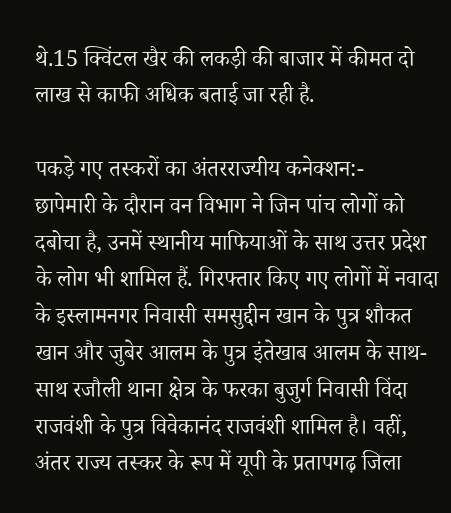थे.15 क्विंटल खैर की लकड़ी की बाजार में कीमत दो लाख से काफी अधिक बताई जा रही है.

पकड़े गए तस्करों का अंतरराज्यीय कनेक्शन:-
छापेमारी के दौरान वन विभाग ने जिन पांच लोगों को दबोचा है, उनमें स्थानीय माफियाओं के साथ उत्तर प्रदेश के लोग भी शामिल हैं. गिरफ्तार किए गए लोगों में नवादा के इस्लामनगर निवासी समसुद्दीन खान के पुत्र शौकत खान और जुबेर आलम के पुत्र इंतेखाब आलम के साथ-साथ रजौली थाना क्षेत्र के फरका बुजुर्ग निवासी विंदा राजवंशी के पुत्र विवेकानंद राजवंशी शामिल है। वहीं, अंतर राज्य तस्कर के रूप में यूपी के प्रतापगढ़ जिला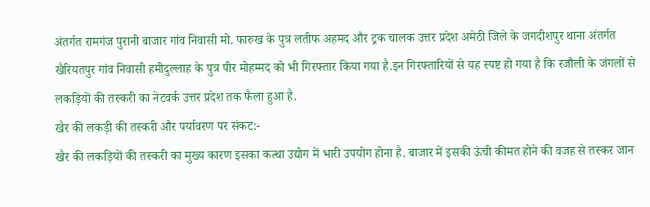अंतर्गत रामगंज पुरानी बाजार गांव निवासी मो. फारुख के पुत्र लतीफ अहमद और ट्रक चालक उत्तर प्रदेश अमेठी जिले के जगदीशपुर थाना अंतर्गत खैरियतपुर गांव निवासी हमीदुल्लाह के पुत्र पीर मोहम्मद को भी गिरफ्तार किया गया है.इन गिरफ्तारियों से यह स्पष्ट हो गया है कि रजौली के जंगलों से लकड़ियों की तस्करी का नेटवर्क उत्तर प्रदेश तक फैला हुआ है.
खैर की लकड़ी की तस्करी और पर्यावरण पर संकट:-
खैर की लकड़ियों की तस्करी का मुख्य कारण इसका कत्था उद्योग में भारी उपयोग होना है. बाजार में इसकी ऊंची कीमत होने की वजह से तस्कर जान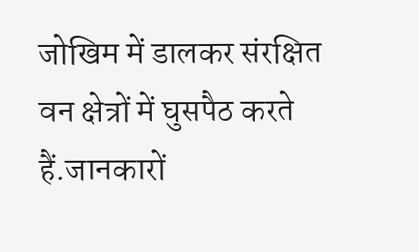जोखिम में डालकर संरक्षित वन क्षेत्रों में घुसपैठ करते हैं.जानकारों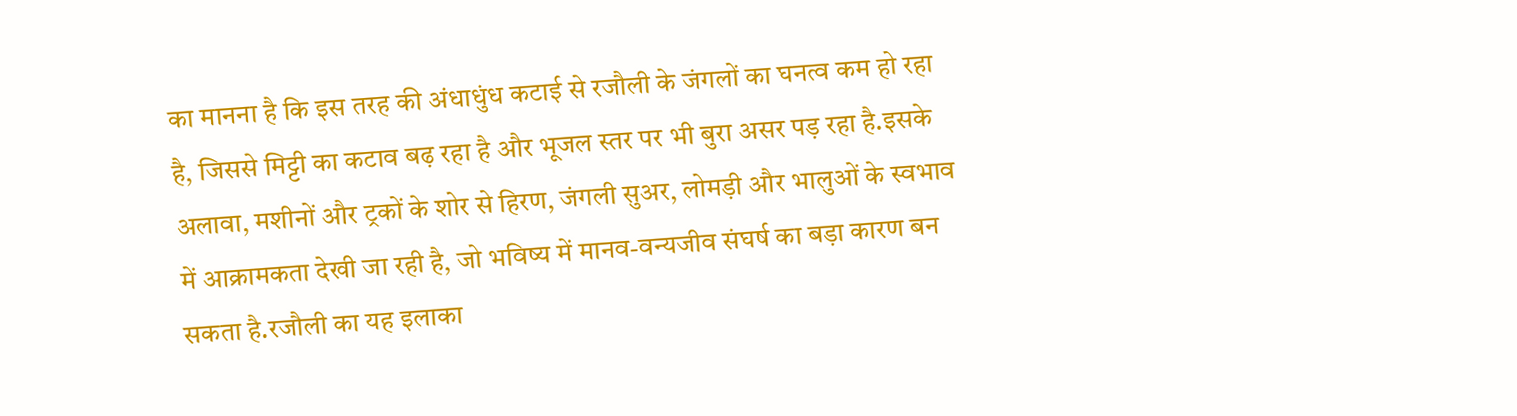का मानना है कि इस तरह की अंधाधुंध कटाई से रजौली के जंगलों का घनत्व कम हो रहा है, जिससे मिट्टी का कटाव बढ़ रहा है और भूजल स्तर पर भी बुरा असर पड़ रहा है.इसके अलावा, मशीनों और ट्रकों के शोर से हिरण, जंगली सुअर, लोमड़ी और भालुओं के स्वभाव में आक्रामकता देखी जा रही है, जो भविष्य में मानव-वन्यजीव संघर्ष का बड़ा कारण बन सकता है.रजौली का यह इलाका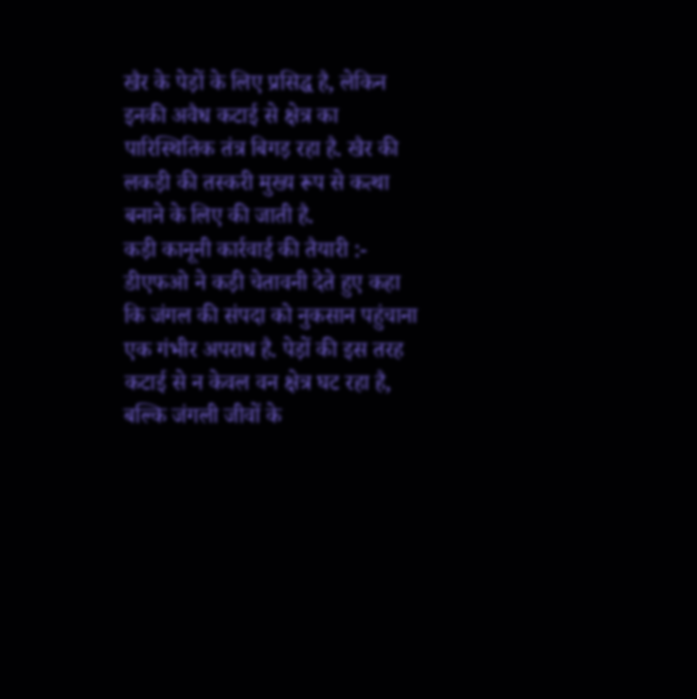खैर के पेड़ों के लिए प्रसिद्ध है, लेकिन इनकी अवैध कटाई से क्षेत्र का पारिस्थितिक तंत्र बिगड़ रहा है. खैर की लकड़ी की तस्करी मुख्य रूप से कत्था बनाने के लिए की जाती है.
कड़ी कानूनी कार्रवाई की तैयारी :-
डीएफओ ने कड़ी चेतावनी देते हुए कहा कि जंगल की संपदा को नुकसान पहुंचाना एक गंभीर अपराध है. पेड़ों की इस तरह कटाई से न केवल वन क्षेत्र घट रहा है, बल्कि जंगली जीवों के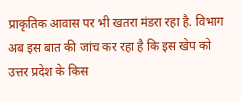प्राकृतिक आवास पर भी खतरा मंडरा रहा है. विभाग अब इस बात की जांच कर रहा है कि इस खेप को उत्तर प्रदेश के किस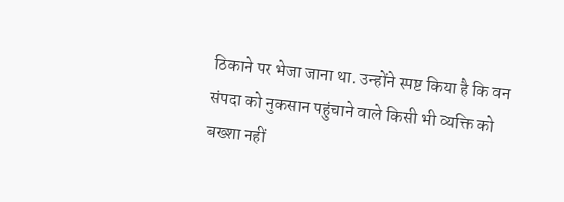ठिकाने पर भेजा जाना था. उन्होंने स्पष्ट किया है कि वन संपदा को नुकसान पहुंचाने वाले किसी भी व्यक्ति को बख्शा नहीं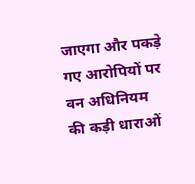जाएगा और पकड़े गए आरोपियों पर वन अधिनियम की कड़ी धाराओं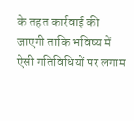के तहत कार्रवाई की जाएगी ताकि भविष्य में ऐसी गतिविधियों पर लगाम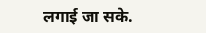लगाई जा सके.